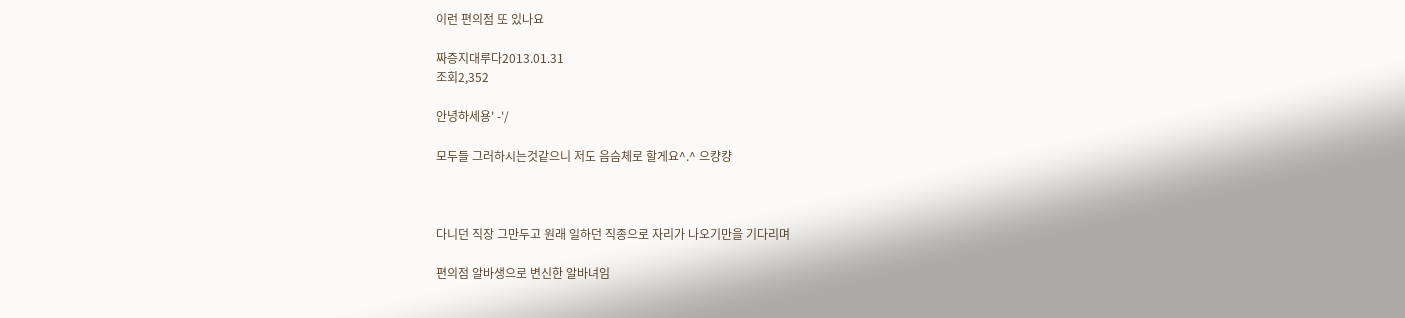이런 편의점 또 있나요

짜증지대루다2013.01.31
조회2,352

안녕하세용' -'/

모두들 그러하시는것같으니 저도 음슴체로 할게요^.^ 으컁컁



다니던 직장 그만두고 원래 일하던 직종으로 자리가 나오기만을 기다리며

편의점 알바생으로 변신한 알바녀임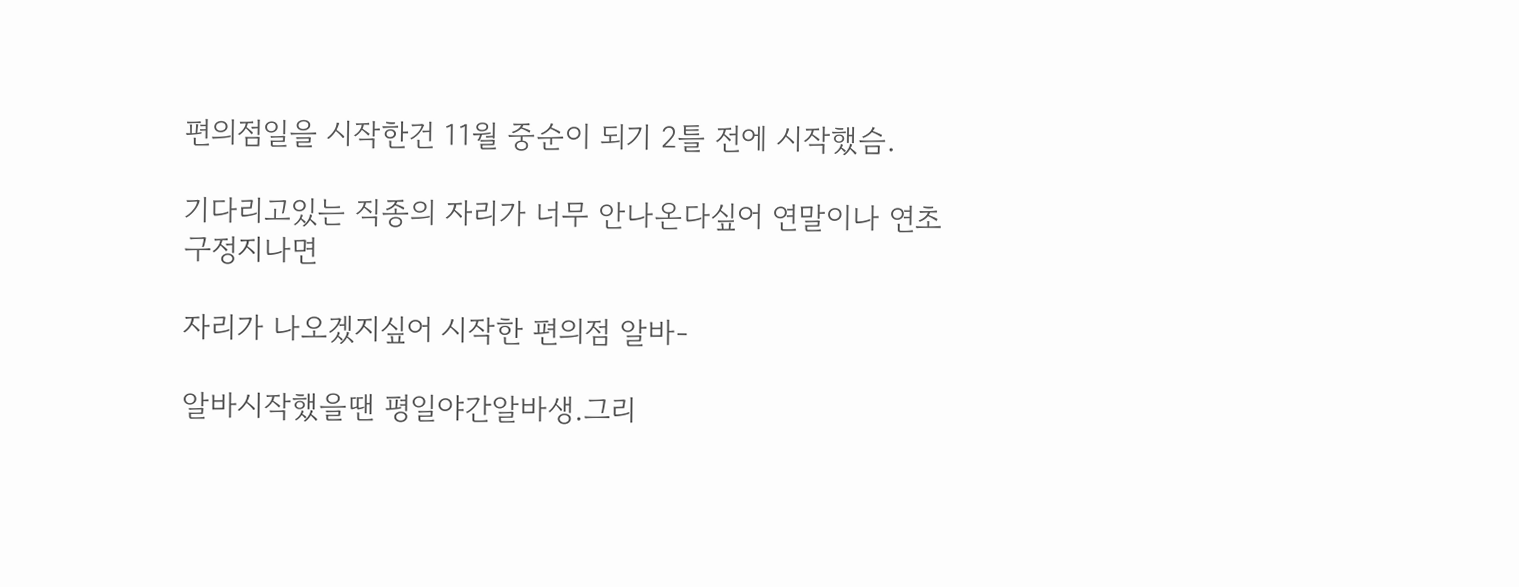편의점일을 시작한건 11월 중순이 되기 2틀 전에 시작했슴.

기다리고있는 직종의 자리가 너무 안나온다싶어 연말이나 연초 구정지나면

자리가 나오겠지싶어 시작한 편의점 알바-

알바시작했을땐 평일야간알바생.그리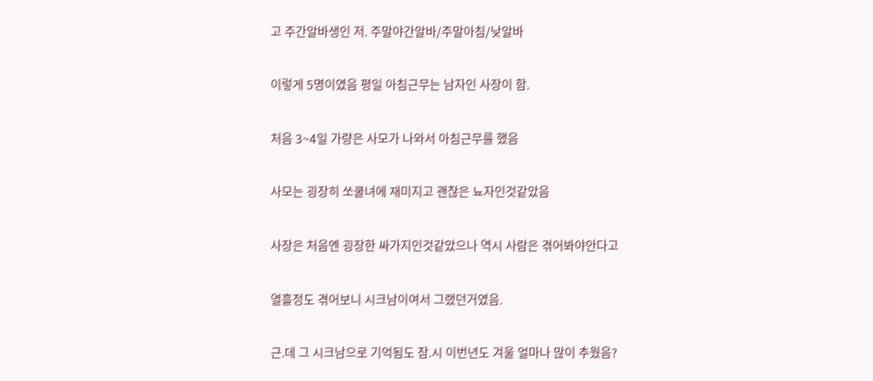고 주간알바생인 저. 주말야간알바/주말아침/낮알바

이렇게 5명이였음 평일 아침근무는 남자인 사장이 함.

처음 3~4일 가량은 사모가 나와서 아침근무를 했음

사모는 굉장히 쏘쿨녀에 재미지고 괜찮은 뇨자인것같았음

사장은 처음엔 굉장한 싸가지인것같았으나 역시 사람은 겪어봐야안다고

열흘정도 겪어보니 시크남이여서 그랬던거였음.

근.데 그 시크남으로 기억됨도 잠.시 이번년도 겨울 얼마나 많이 추웠음?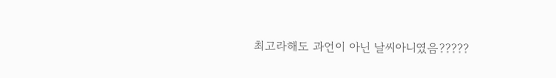최고라해도 과언이 아닌 날씨아니였음?????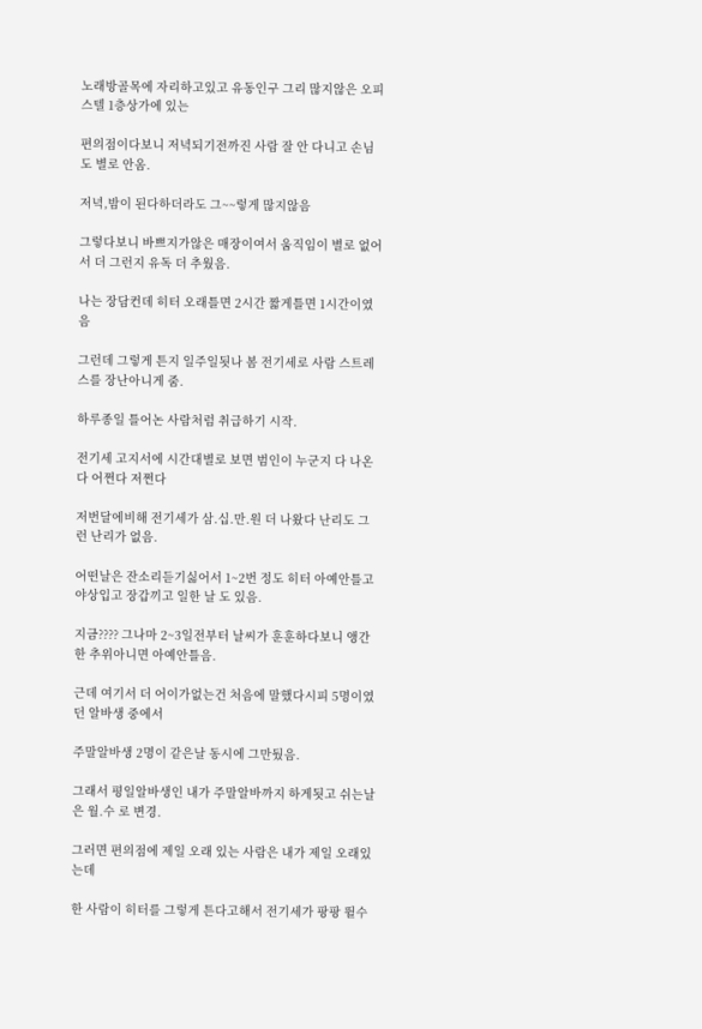노래방골목에 자리하고있고 유동인구 그리 많지않은 오피스텔 1층상가에 있는

편의점이다보니 저녁되기전까진 사람 잘 안 다니고 손님도 별로 안옴.

저녁,밤이 된다하더라도 그~~렇게 많지않음

그렇다보니 바쁘지가않은 매장이여서 움직임이 별로 없어서 더 그런지 유독 더 추웠음.

나는 장담컨데 히터 오래틀면 2시간 짧게틀면 1시간이였음

그런데 그렇게 튼지 일주일됫나 봄 전기세로 사람 스트레스를 장난아니게 줌.

하루종일 틀어논 사람처럼 취급하기 시작.

전기세 고지서에 시간대별로 보면 범인이 누군지 다 나온다 어쩐다 저쩐다

저번달에비해 전기세가 삼.십.만.원 더 나왔다 난리도 그런 난리가 없음.

어떤날은 잔소리듣기싫어서 1~2번 정도 히터 아예안틀고 야상입고 장갑끼고 일한 날 도 있음.

지금???? 그나마 2~3일전부터 날씨가 훈훈하다보니 앵간한 추위아니면 아예안틀음.

근데 여기서 더 어이가없는건 처음에 말했다시피 5명이였던 알바생 중에서

주말알바생 2명이 같은날 동시에 그만뒀음.

그래서 평일알바생인 내가 주말알바까지 하게됫고 쉬는날은 월.수 로 변경.

그러면 편의점에 제일 오래 있는 사람은 내가 제일 오래있는데

한 사람이 히터를 그렇게 튼다고해서 전기세가 팡팡 뛸수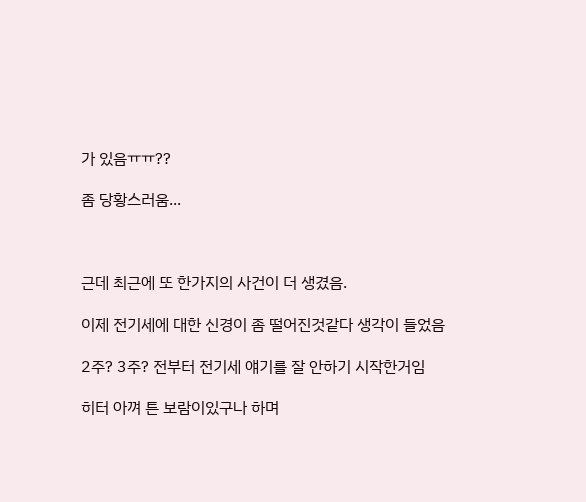가 있음ㅠㅠ??

좀 당황스러움...



근데 최근에 또 한가지의 사건이 더 생겼음.

이제 전기세에 대한 신경이 좀 떨어진것같다 생각이 들었음

2주? 3주? 전부터 전기세 얘기를 잘 안하기 시작한거임

히터 아껴 튼 보람이있구나 하며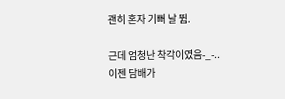괜히 혼자 기뻐 날 뜀.

근데 엄청난 착각이였음-_-.. 이젠 담배가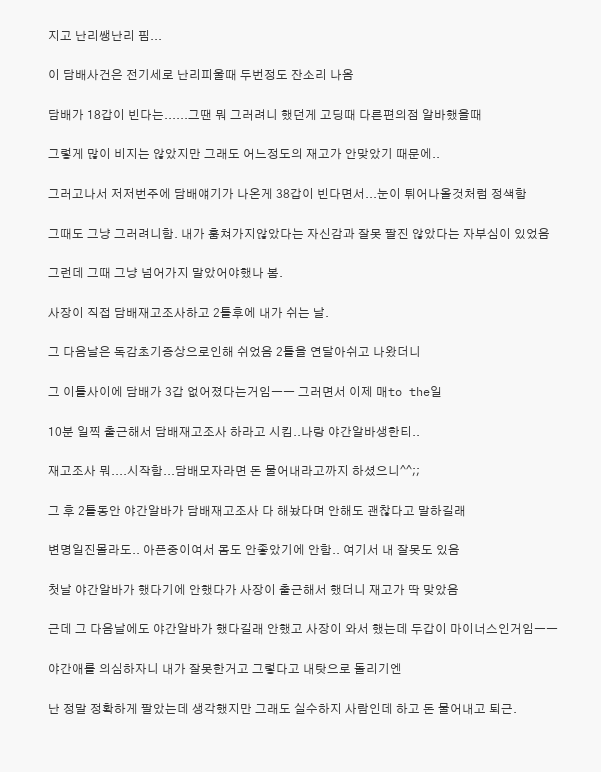지고 난리쌩난리 핌...

이 담배사건은 전기세로 난리피울때 두번정도 잔소리 나옴

담배가 18갑이 빈다는......그땐 뭐 그러려니 했던게 고딩때 다른편의점 알바했을때

그렇게 많이 비지는 않았지만 그래도 어느정도의 재고가 안맞았기 때문에..

그러고나서 저저번주에 담배얘기가 나온게 38갑이 빈다면서...눈이 튀어나올것처럼 정색함

그때도 그냥 그러려니함. 내가 훔쳐가지않았다는 자신감과 잘못 팔진 않았다는 자부심이 있었음

그런데 그때 그냥 넘어가지 말았어야했나 봄.

사장이 직접 담배재고조사하고 2틀후에 내가 쉬는 날.

그 다음날은 독감초기증상으로인해 쉬었음 2틀을 연달아쉬고 나왔더니

그 이틀사이에 담배가 3갑 없어졌다는거임ㅡㅡ 그러면서 이제 매to the일

10분 일찍 출근해서 담배재고조사 하라고 시킴..나랑 야간알바생한티..

재고조사 뭐....시작함...담배모자라면 돈 물어내라고까지 하셨으니^^;;

그 후 2틀동안 야간알바가 담배재고조사 다 해놨다며 안해도 괜찮다고 말하길래

변명일진몰라도.. 아픈중이여서 몸도 안좋았기에 안함.. 여기서 내 잘못도 있음

첫날 야간알바가 했다기에 안했다가 사장이 출근해서 했더니 재고가 딱 맞았음

근데 그 다음날에도 야간알바가 했다길래 안했고 사장이 와서 했는데 두갑이 마이너스인거임ㅡㅡ

야간애를 의심하자니 내가 잘못한거고 그렇다고 내탓으로 돌리기엔

난 정말 정확하게 팔았는데 생각했지만 그래도 실수하지 사람인데 하고 돈 물어내고 퇴근.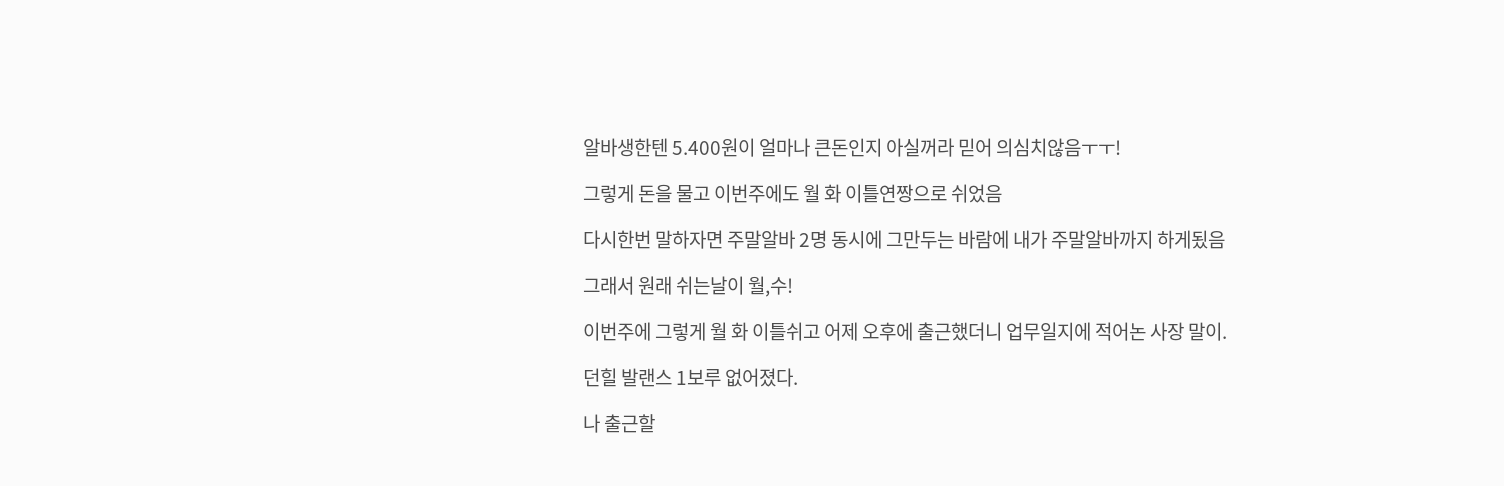알바생한텐 5.400원이 얼마나 큰돈인지 아실꺼라 믿어 의심치않음ㅜㅜ!

그렇게 돈을 물고 이번주에도 월 화 이틀연짱으로 쉬었음

다시한번 말하자면 주말알바 2명 동시에 그만두는 바람에 내가 주말알바까지 하게됬음

그래서 원래 쉬는날이 월,수!

이번주에 그렇게 월 화 이틀쉬고 어제 오후에 출근했더니 업무일지에 적어논 사장 말이.

던힐 발랜스 1보루 없어졌다.

나 출근할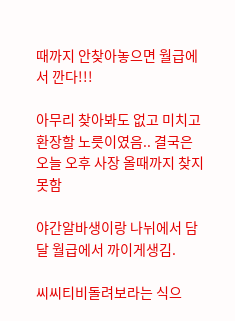때까지 안찾아놓으면 월급에서 깐다!!!

아무리 찾아봐도 없고 미치고 환장할 노릇이였음.. 결국은 오늘 오후 사장 올때까지 찾지못함

야간알바생이랑 나뉘에서 담달 월급에서 까이게생김.

씨씨티비돌려보라는 식으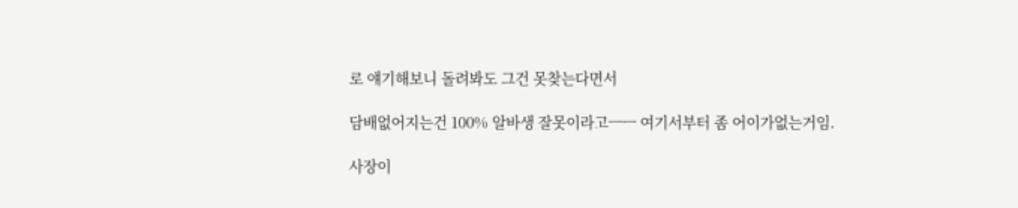로 얘기해보니 돌려봐도 그건 못찾는다면서

담배없어지는건 100% 알바생 잘못이라고ㅡㅡ 여기서부터 좀 어이가없는거임.

사장이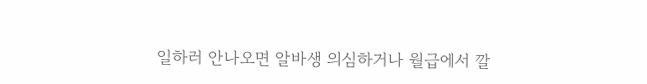일하러 안나오면 알바생 의심하거나 월급에서 깔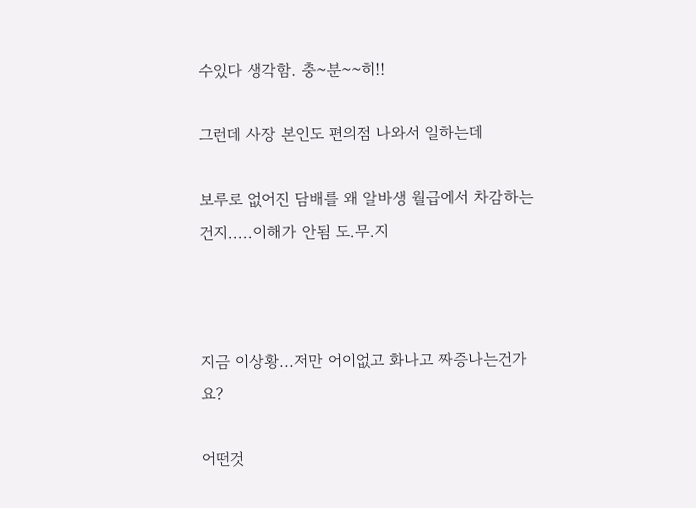수있다 생각함. 충~분~~히!!

그런데 사장 본인도 편의점 나와서 일하는데

보루로 없어진 담배를 왜 알바생 월급에서 차감하는건지.....이해가 안됨 도.무.지



지금 이상황...저만 어이없고 화나고 짜증나는건가요?

어떤것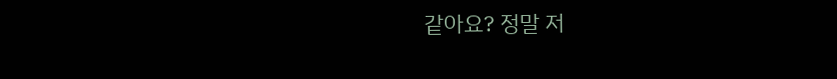같아요? 정말 저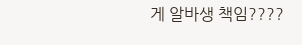게 알바생 책임????